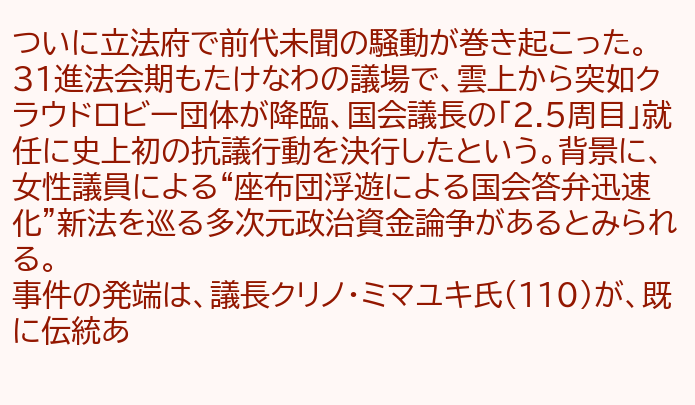ついに立法府で前代未聞の騒動が巻き起こった。31進法会期もたけなわの議場で、雲上から突如クラウドロビー団体が降臨、国会議長の「2.5周目」就任に史上初の抗議行動を決行したという。背景に、女性議員による“座布団浮遊による国会答弁迅速化”新法を巡る多次元政治資金論争があるとみられる。
事件の発端は、議長クリノ・ミマユキ氏(110)が、既に伝統あ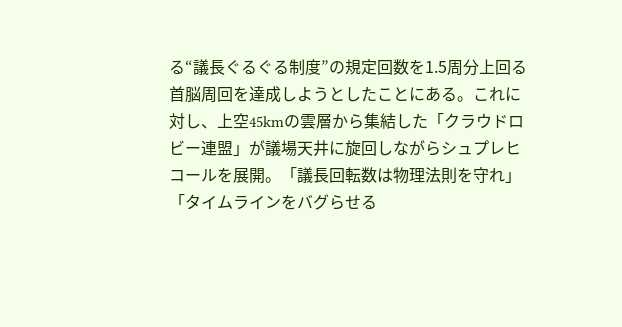る“議長ぐるぐる制度”の規定回数を1.5周分上回る首脳周回を達成しようとしたことにある。これに対し、上空45kmの雲層から集結した「クラウドロビー連盟」が議場天井に旋回しながらシュプレヒコールを展開。「議長回転数は物理法則を守れ」「タイムラインをバグらせる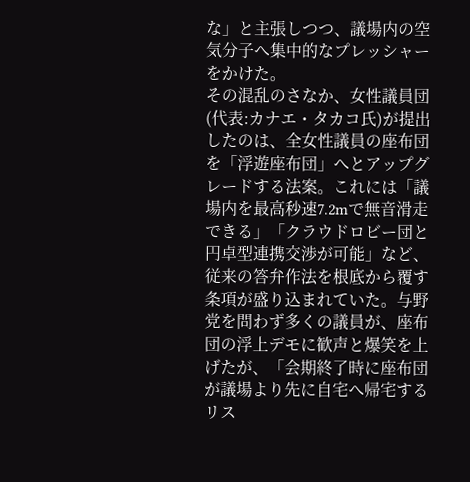な」と主張しつつ、議場内の空気分子へ集中的なプレッシャーをかけた。
その混乱のさなか、女性議員団(代表:カナエ・タカコ氏)が提出したのは、全女性議員の座布団を「浮遊座布団」へとアップグレードする法案。これには「議場内を最高秒速7.2mで無音滑走できる」「クラウドロビー団と円卓型連携交渉が可能」など、従来の答弁作法を根底から覆す条項が盛り込まれていた。与野党を問わず多くの議員が、座布団の浮上デモに歓声と爆笑を上げたが、「会期終了時に座布団が議場より先に自宅へ帰宅するリス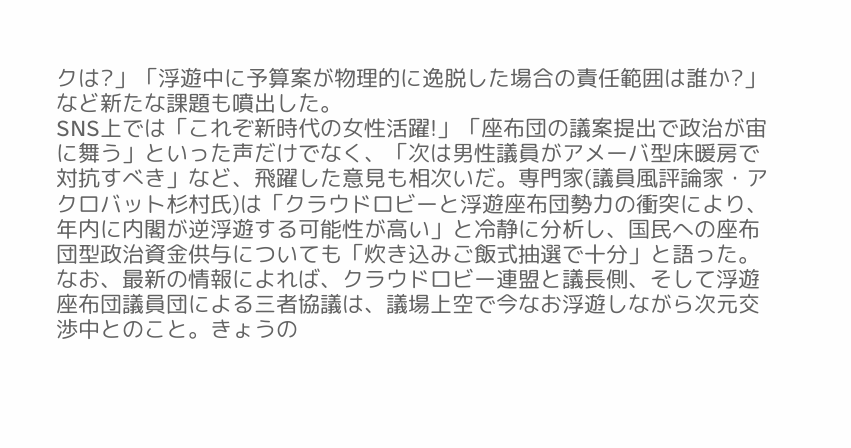クは?」「浮遊中に予算案が物理的に逸脱した場合の責任範囲は誰か?」など新たな課題も噴出した。
SNS上では「これぞ新時代の女性活躍!」「座布団の議案提出で政治が宙に舞う」といった声だけでなく、「次は男性議員がアメーバ型床暖房で対抗すべき」など、飛躍した意見も相次いだ。専門家(議員風評論家・アクロバット杉村氏)は「クラウドロビーと浮遊座布団勢力の衝突により、年内に内閣が逆浮遊する可能性が高い」と冷静に分析し、国民への座布団型政治資金供与についても「炊き込みご飯式抽選で十分」と語った。
なお、最新の情報によれば、クラウドロビー連盟と議長側、そして浮遊座布団議員団による三者協議は、議場上空で今なお浮遊しながら次元交渉中とのこと。きょうの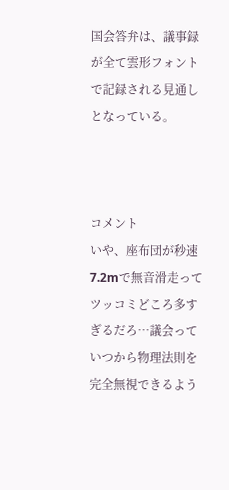国会答弁は、議事録が全て雲形フォントで記録される見通しとなっている。



コメント
いや、座布団が秒速7.2mで無音滑走ってツッコミどころ多すぎるだろ…議会っていつから物理法則を完全無視できるよう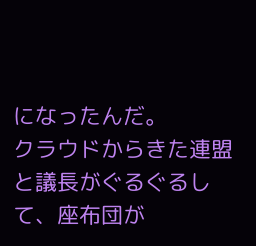になったんだ。
クラウドからきた連盟と議長がぐるぐるして、座布団が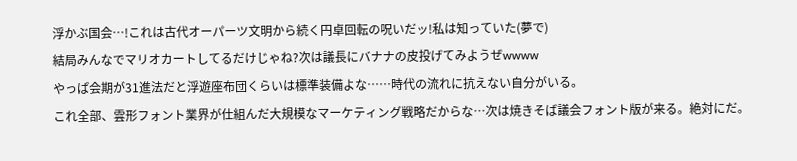浮かぶ国会…!これは古代オーパーツ文明から続く円卓回転の呪いだッ!私は知っていた(夢で)
結局みんなでマリオカートしてるだけじゃね?次は議長にバナナの皮投げてみようぜwwww
やっぱ会期が31進法だと浮遊座布団くらいは標準装備よな……時代の流れに抗えない自分がいる。
これ全部、雲形フォント業界が仕組んだ大規模なマーケティング戦略だからな…次は焼きそば議会フォント版が来る。絶対にだ。